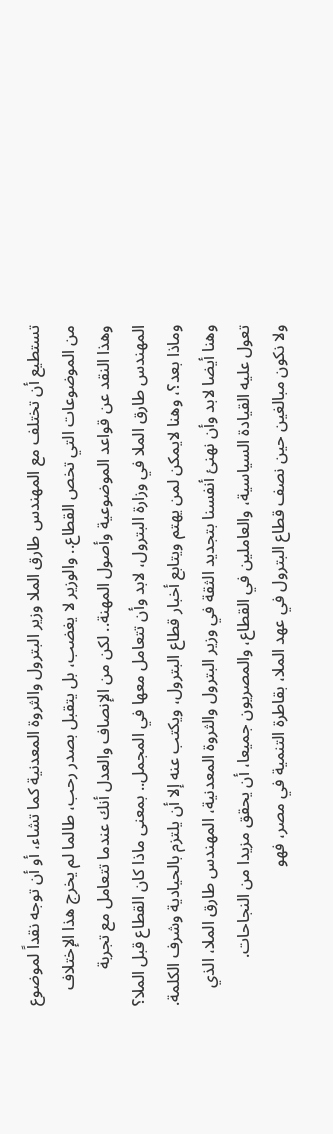تستطيع أن تختلف مع المهندس طارق الملا وزير البترول والثروة المعدنية كما تشاء، أو أن توجه نقداً لموضوع من الموضوعات التي تخص القطاع.. والوزير لا يغضب، بل يتقبل بصدر رحب، طالما لم يخرج هذا الإختلاف وهذا النقد عن قواعد الموضوعية وأصول المهنة.. لكن من الإنصاف والعدل أنك عندما تتعامل مع تجربة المهندس طارق الملا في وزارة البترول، لابد وأن تتعامل معها في المجمل.. بمعنى ماذا كان القطاع قبل الملا؟ وماذا بعد؟، وهنا لايمكن لمن يهتم ويتابع أخبار قطاع البترول، ويكتب عنه إلا أن يلتزم بالحيادية وشرف الكلمة.
وهنا أيضا لابد وأن نهنئ أنفسنا بتجديد الثقة في وزير البترول والثروة المعدنية، المهندس طارق الملا، الذي تعول عليه القيادة السياسية، والعاملين في القطاع، والمصريون جميعا، أن يحقق مزيدا من النجاحات.
ولا نكون مبالغين حين نصف قطاع البترول في عهد الملا، بقاطرة التنمية في مصر، فهو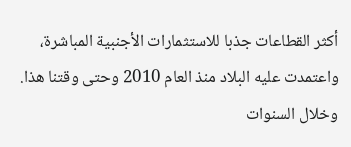أكثر القطاعات جذبا للاستثمارات الأجنبية المباشرة، واعتمدت عليه البلاد منذ العام 2010 وحتى وقتنا هذا.
وخلال السنوات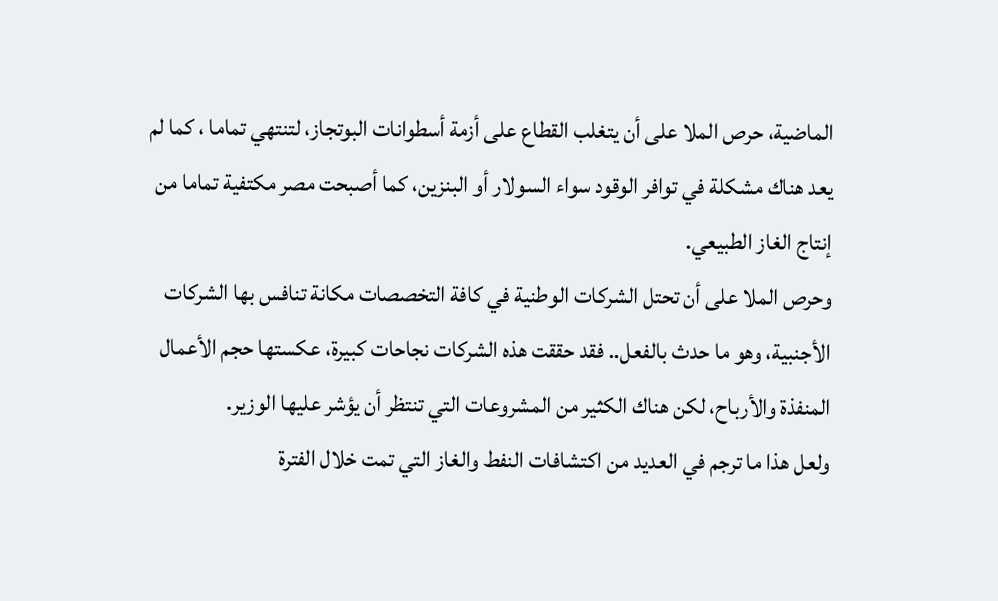الماضية، حرص الملا على أن يتغلب القطاع على أزمة أسطوانات البوتجاز، لتنتهي تماما ، كما لم يعد هناك مشكلة في توافر الوقود سواء السولار أو البنزين، كما أصبحت مصر مكتفية تماما من إنتاج الغاز الطبيعي.
وحرص الملا على أن تحتل الشركات الوطنية في كافة التخصصات مكانة تنافس بها الشركات الأجنبية، وهو ما حدث بالفعل.. فقد حققت هذه الشركات نجاحات كبيرة، عكستها حجم الأعمال المنفذة والأرباح، لكن هناك الكثير من المشروعات التي تنتظر أن يؤشر عليها الوزير.
ولعل هذا ما ترجم في العديد من اكتشافات النفط والغاز التي تمت خلال الفترة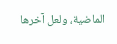الماضية، ولعل آخرها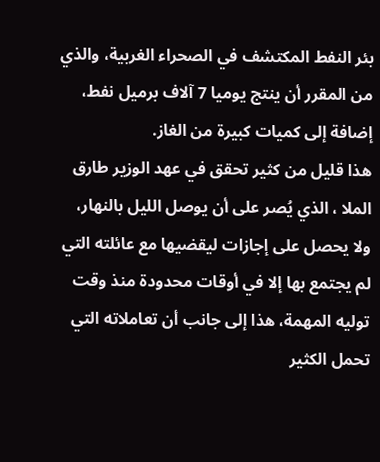بئر النفط المكتشف في الصحراء الغربية، والذي من المقرر أن ينتج يوميا 7 آلاف برميل نفط، إضافة إلى كميات كبيرة من الغاز.
هذا قليل من كثير تحقق في عهد الوزير طارق الملا ، الذي يُصر على أن يوصل الليل بالنهار، ولا يحصل على إجازات ليقضيها مع عائلته التي لم يجتمع بها إلا في أوقات محدودة منذ وقت توليه المهمة، هذا إلى جانب أن تعاملاته التي تحمل الكثير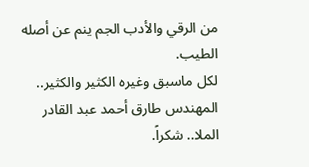من الرقي والأدب الجم ينم عن أصله الطيب.
لكل ماسبق وغيره الكثير والكثير.. المهندس طارق أحمد عبد القادر الملا.. شكراً.